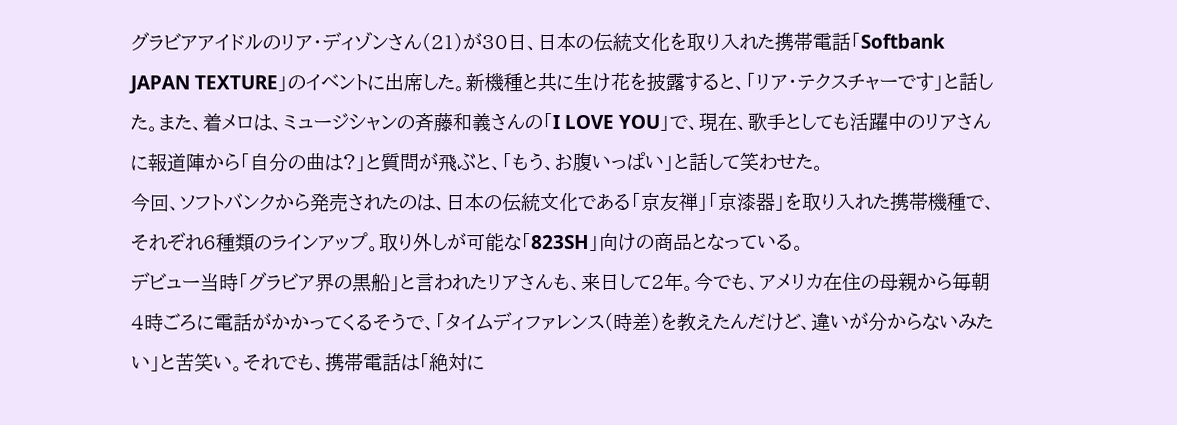グラビアアイドルのリア・ディゾンさん(21)が30日、日本の伝統文化を取り入れた携帯電話「Softbank JAPAN TEXTURE」のイベントに出席した。新機種と共に生け花を披露すると、「リア・テクスチャーです」と話した。また、着メロは、ミュージシャンの斉藤和義さんの「I LOVE YOU」で、現在、歌手としても活躍中のリアさんに報道陣から「自分の曲は?」と質問が飛ぶと、「もう、お腹いっぱい」と話して笑わせた。
今回、ソフトバンクから発売されたのは、日本の伝統文化である「京友禅」「京漆器」を取り入れた携帯機種で、それぞれ6種類のラインアップ。取り外しが可能な「823SH」向けの商品となっている。
デビュー当時「グラビア界の黒船」と言われたリアさんも、来日して2年。今でも、アメリカ在住の母親から毎朝4時ごろに電話がかかってくるそうで、「タイムディファレンス(時差)を教えたんだけど、違いが分からないみたい」と苦笑い。それでも、携帯電話は「絶対に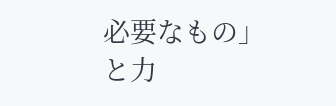必要なもの」と力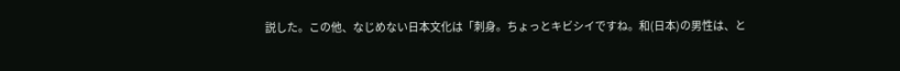説した。この他、なじめない日本文化は「刺身。ちょっとキビシイですね。和(日本)の男性は、と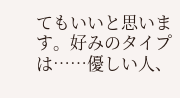てもいいと思います。好みのタイプは……優しい人、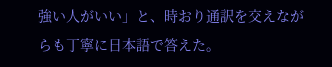強い人がいい」と、時おり通訳を交えながらも丁寧に日本語で答えた。